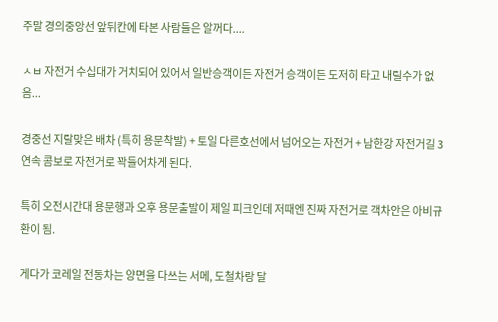주말 경의중앙선 앞뒤칸에 타본 사람들은 알꺼다....

ㅅㅂ 자전거 수십대가 거치되어 있어서 일반승객이든 자전거 승객이든 도저히 타고 내릴수가 없음...

경중선 지랄맞은 배차 (특히 용문착발) + 토일 다른호선에서 넘어오는 자전거 + 남한강 자전거길 3연속 콤보로 자전거로 꽉들어차게 된다.

특히 오전시간대 용문행과 오후 용문출발이 제일 피크인데 저때엔 진짜 자전거로 객차안은 아비규환이 됨.

게다가 코레일 전동차는 양면을 다쓰는 서메, 도철차랑 달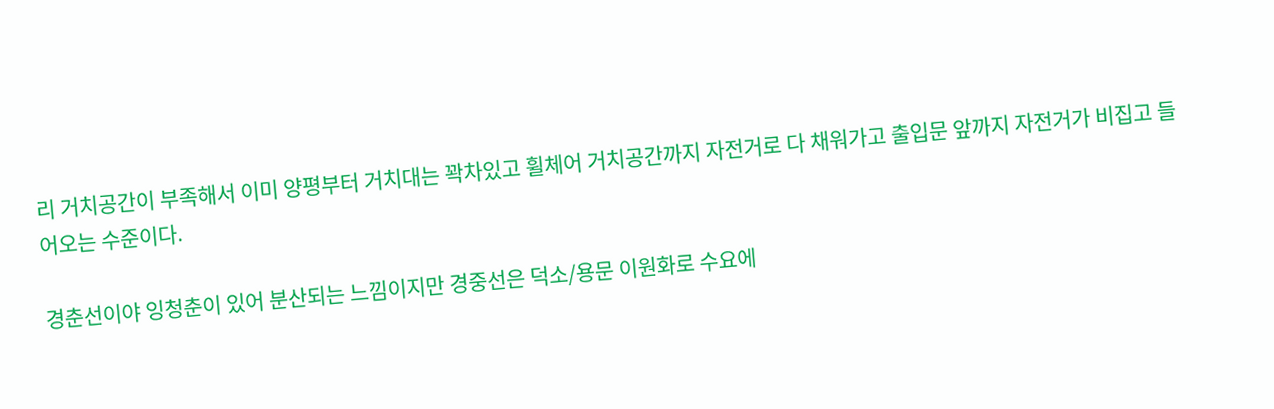리 거치공간이 부족해서 이미 양평부터 거치대는 꽉차있고 휠체어 거치공간까지 자전거로 다 채워가고 출입문 앞까지 자전거가 비집고 들어오는 수준이다.

경춘선이야 잉청춘이 있어 분산되는 느낌이지만 경중선은 덕소/용문 이원화로 수요에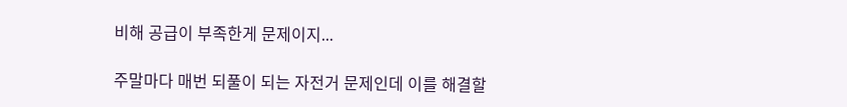비해 공급이 부족한게 문제이지...

주말마다 매번 되풀이 되는 자전거 문제인데 이를 해결할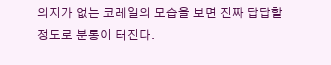의지가 없는 코레일의 모습을 보면 진짜 답답할 정도로 분통이 터진다.